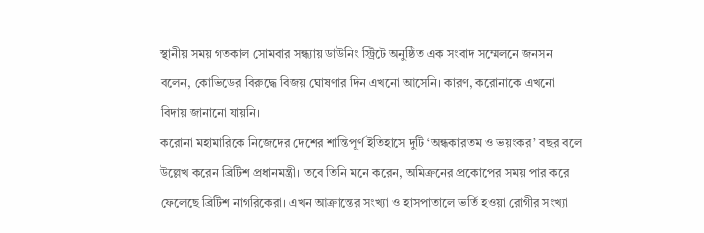স্থানীয় সময় গতকাল সোমবার সন্ধ্যায় ডাউনিং স্ট্রিটে অনুষ্ঠিত এক সংবাদ সম্মেলনে জনসন বলেন, কোভিডের বিরুদ্ধে বিজয় ঘোষণার দিন এখনো আসেনি। কারণ, করোনাকে এখনো বিদায় জানানো যায়নি।
করোনা মহামারিকে নিজেদের দেশের শান্তিপূর্ণ ইতিহাসে দুটি ‘অন্ধকারতম ও ভয়ংকর’ বছর বলে উল্লেখ করেন ব্রিটিশ প্রধানমন্ত্রী। তবে তিনি মনে করেন, অমিক্রনের প্রকোপের সময় পার করে ফেলেছে ব্রিটিশ নাগরিকেরা। এখন আক্রান্তের সংখ্যা ও হাসপাতালে ভর্তি হওয়া রোগীর সংখ্যা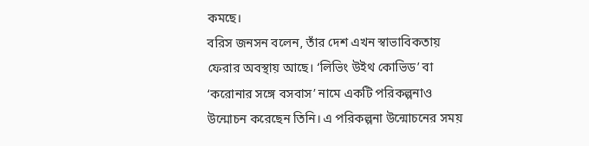কমছে।
বরিস জনসন বলেন, তাঁর দেশ এখন স্বাভাবিকতায় ফেরার অবস্থায় আছে। ‘লিভিং উইথ কোভিড’ বা ‘করোনার সঙ্গে বসবাস’ নামে একটি পরিকল্পনাও উন্মোচন করেছেন তিনি। এ পরিকল্পনা উন্মোচনের সময়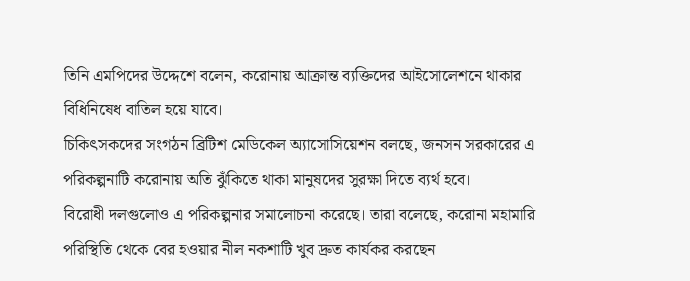তিনি এমপিদের উদ্দেশে বলেন, করোনায় আক্রান্ত ব্যক্তিদের আইসোলেশনে থাকার বিধিনিষেধ বাতিল হয়ে যাবে।
চিকিৎসকদের সংগঠন ব্রিটিশ মেডিকেল অ্যাসোসিয়েশন বলছে, জনসন সরকারের এ পরিকল্পনাটি করোনায় অতি ঝুঁকিতে থাকা মানুষদের সুরক্ষা দিতে ব্যর্থ হবে।
বিরোধী দলগুলোও এ পরিকল্পনার সমালোচনা করেছে। তারা বলেছে, করোনা মহামারি পরিস্থিতি থেকে বের হওয়ার নীল নকশাটি খুব দ্রুত কার্যকর করছেন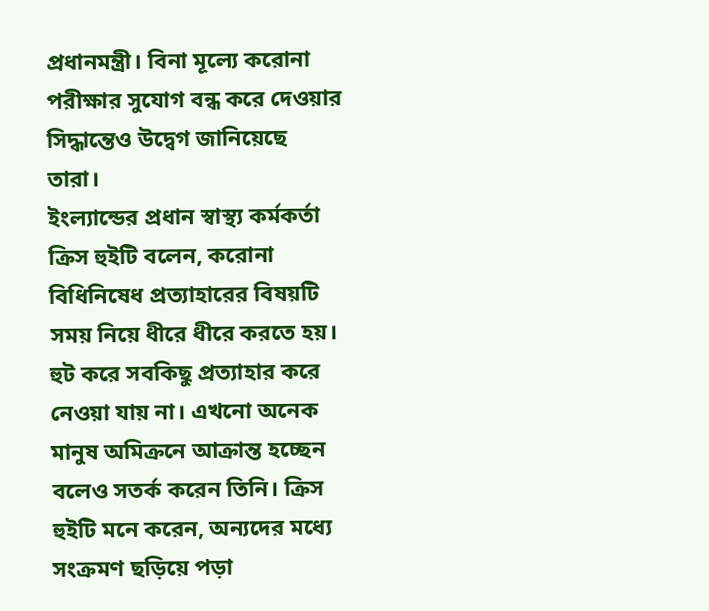প্রধানমন্ত্রী। বিনা মূল্যে করোনা পরীক্ষার সুযোগ বন্ধ করে দেওয়ার সিদ্ধান্তেও উদ্বেগ জানিয়েছে তারা।
ইংল্যান্ডের প্রধান স্বাস্থ্য কর্মকর্তা ক্রিস হুইটি বলেন, করোনা বিধিনিষেধ প্রত্যাহারের বিষয়টি সময় নিয়ে ধীরে ধীরে করতে হয়। হুট করে সবকিছু প্রত্যাহার করে নেওয়া যায় না। এখনো অনেক মানুষ অমিক্রনে আক্রান্ত হচ্ছেন বলেও সতর্ক করেন তিনি। ক্রিস হুইটি মনে করেন, অন্যদের মধ্যে সংক্রমণ ছড়িয়ে পড়া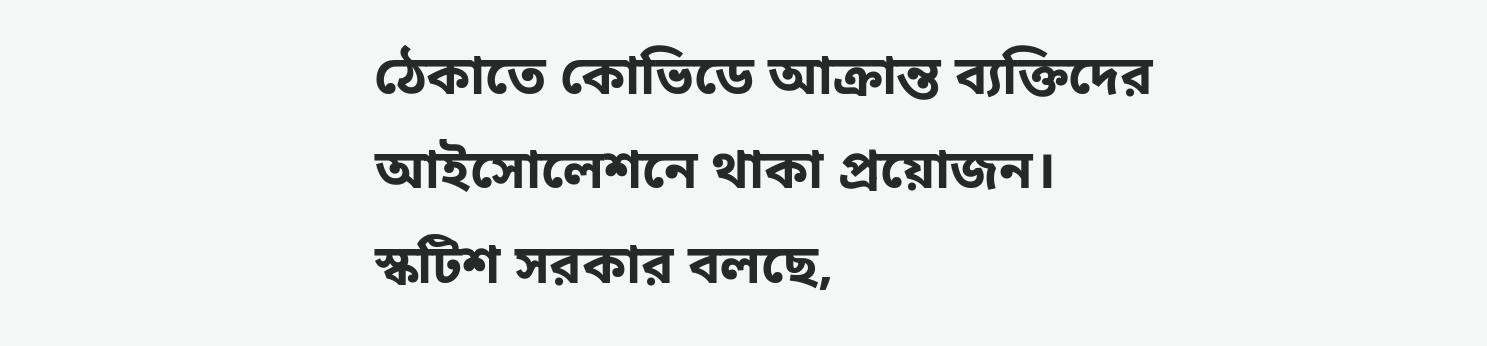ঠেকাতে কোভিডে আক্রান্ত ব্যক্তিদের আইসোলেশনে থাকা প্রয়োজন।
স্কটিশ সরকার বলছে,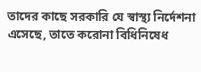তাদের কাছে সরকারি যে স্বাস্থ্য নির্দেশনা এসেছে, তাতে করোনা বিধিনিষেধ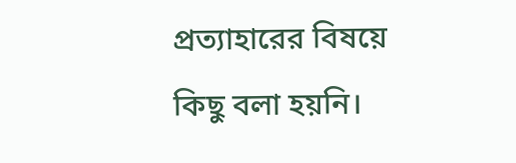প্রত্যাহারের বিষয়ে কিছু বলা হয়নি।